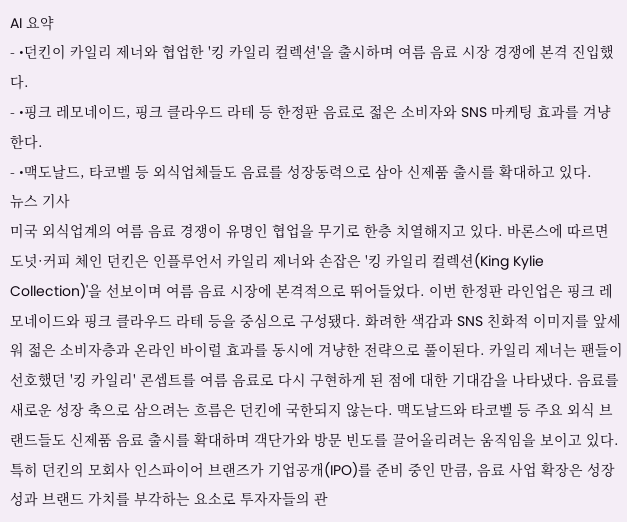AI 요약
- •던킨이 카일리 제너와 협업한 '킹 카일리 컬렉션'을 출시하며 여름 음료 시장 경쟁에 본격 진입했다.
- •핑크 레모네이드, 핑크 클라우드 라테 등 한정판 음료로 젊은 소비자와 SNS 마케팅 효과를 겨냥한다.
- •맥도날드, 타코벨 등 외식업체들도 음료를 성장동력으로 삼아 신제품 출시를 확대하고 있다.
뉴스 기사
미국 외식업계의 여름 음료 경쟁이 유명인 협업을 무기로 한층 치열해지고 있다. 바론스에 따르면 도넛·커피 체인 던킨은 인플루언서 카일리 제너와 손잡은 '킹 카일리 컬렉션(King Kylie Collection)'을 선보이며 여름 음료 시장에 본격적으로 뛰어들었다. 이번 한정판 라인업은 핑크 레모네이드와 핑크 클라우드 라테 등을 중심으로 구성됐다. 화려한 색감과 SNS 친화적 이미지를 앞세워 젊은 소비자층과 온라인 바이럴 효과를 동시에 겨냥한 전략으로 풀이된다. 카일리 제너는 팬들이 선호했던 '킹 카일리' 콘셉트를 여름 음료로 다시 구현하게 된 점에 대한 기대감을 나타냈다. 음료를 새로운 성장 축으로 삼으려는 흐름은 던킨에 국한되지 않는다. 맥도날드와 타코벨 등 주요 외식 브랜드들도 신제품 음료 출시를 확대하며 객단가와 방문 빈도를 끌어올리려는 움직임을 보이고 있다. 특히 던킨의 모회사 인스파이어 브랜즈가 기업공개(IPO)를 준비 중인 만큼, 음료 사업 확장은 성장성과 브랜드 가치를 부각하는 요소로 투자자들의 관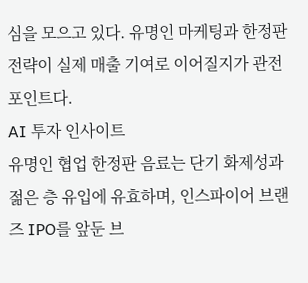심을 모으고 있다. 유명인 마케팅과 한정판 전략이 실제 매출 기여로 이어질지가 관전 포인트다.
AI 투자 인사이트
유명인 협업 한정판 음료는 단기 화제성과 젊은 층 유입에 유효하며, 인스파이어 브랜즈 IPO를 앞둔 브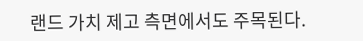랜드 가치 제고 측면에서도 주목된다.